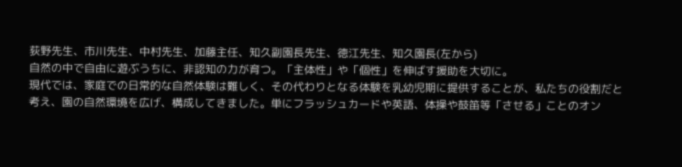荻野先生、市川先生、中村先生、加藤主任、知久副園長先生、徳江先生、知久園長(左から)
自然の中で自由に遊ぶうちに、非認知の力が育つ。「主体性」や「個性」を伸ばす援助を大切に。
現代では、家庭での日常的な自然体験は難しく、その代わりとなる体験を乳幼児期に提供することが、私たちの役割だと考え、園の自然環境を広げ、構成してきました。単にフラッシュカードや英語、体操や鼓笛等「させる」ことのオン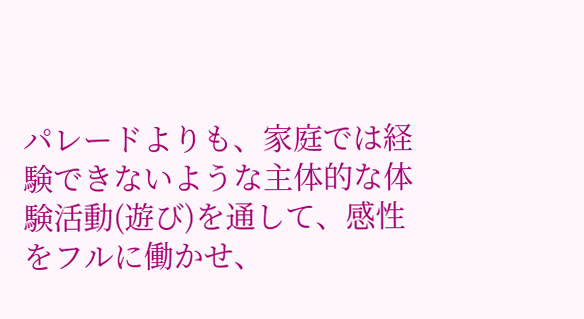パレードよりも、家庭では経験できないような主体的な体験活動(遊び)を通して、感性をフルに働かせ、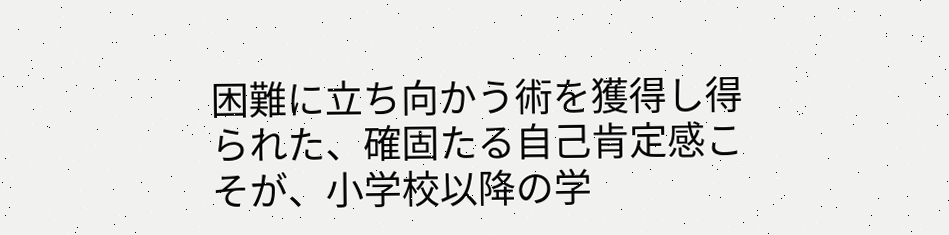困難に立ち向かう術を獲得し得られた、確固たる自己肯定感こそが、小学校以降の学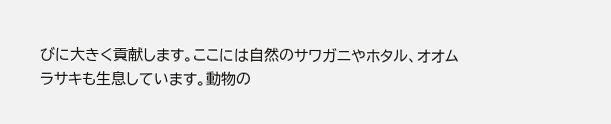びに大きく貢献します。ここには自然のサワガニやホタル、オオムラサキも生息しています。動物の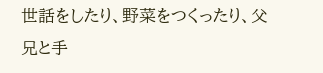世話をしたり、野菜をつくったり、父兄と手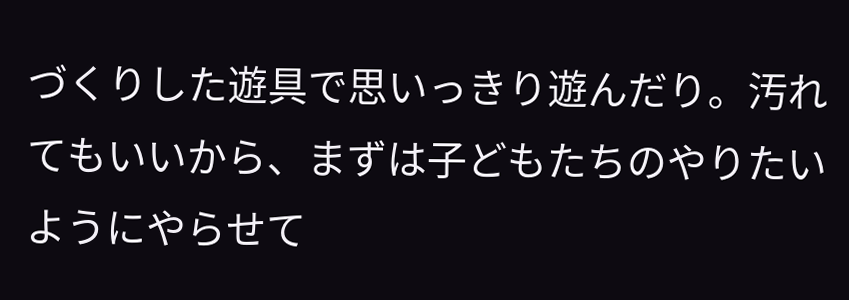づくりした遊具で思いっきり遊んだり。汚れてもいいから、まずは子どもたちのやりたいようにやらせて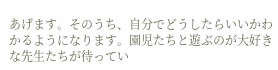あげます。そのうち、自分でどうしたらいいかわかるようになります。園児たちと遊ぶのが大好きな先生たちが待ってい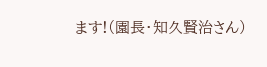ます!(園長・知久賢治さん)